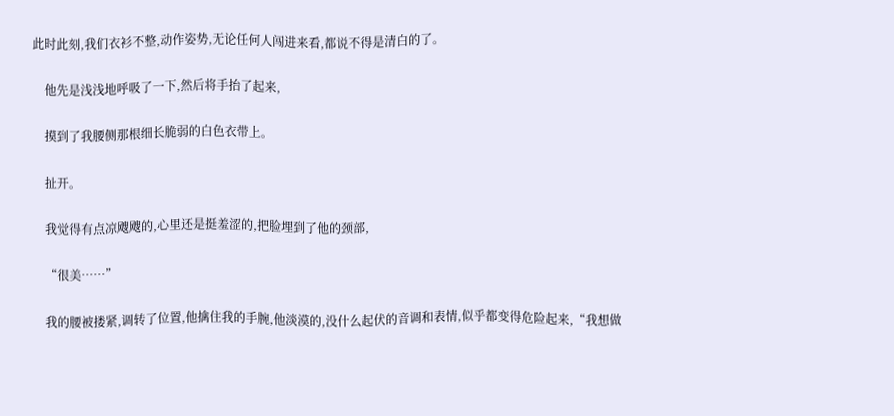此时此刻,我们衣衫不整,动作姿势,无论任何人闯进来看,都说不得是清白的了。

    他先是浅浅地呼吸了一下,然后将手抬了起来,

    摸到了我腰侧那根细长脆弱的白色衣带上。

    扯开。

    我觉得有点凉飕飕的,心里还是挺羞涩的,把脸埋到了他的颈部,

    “很美……”

    我的腰被搂紧,调转了位置,他擒住我的手腕,他淡漠的,没什么起伏的音调和表情,似乎都变得危险起来,“我想做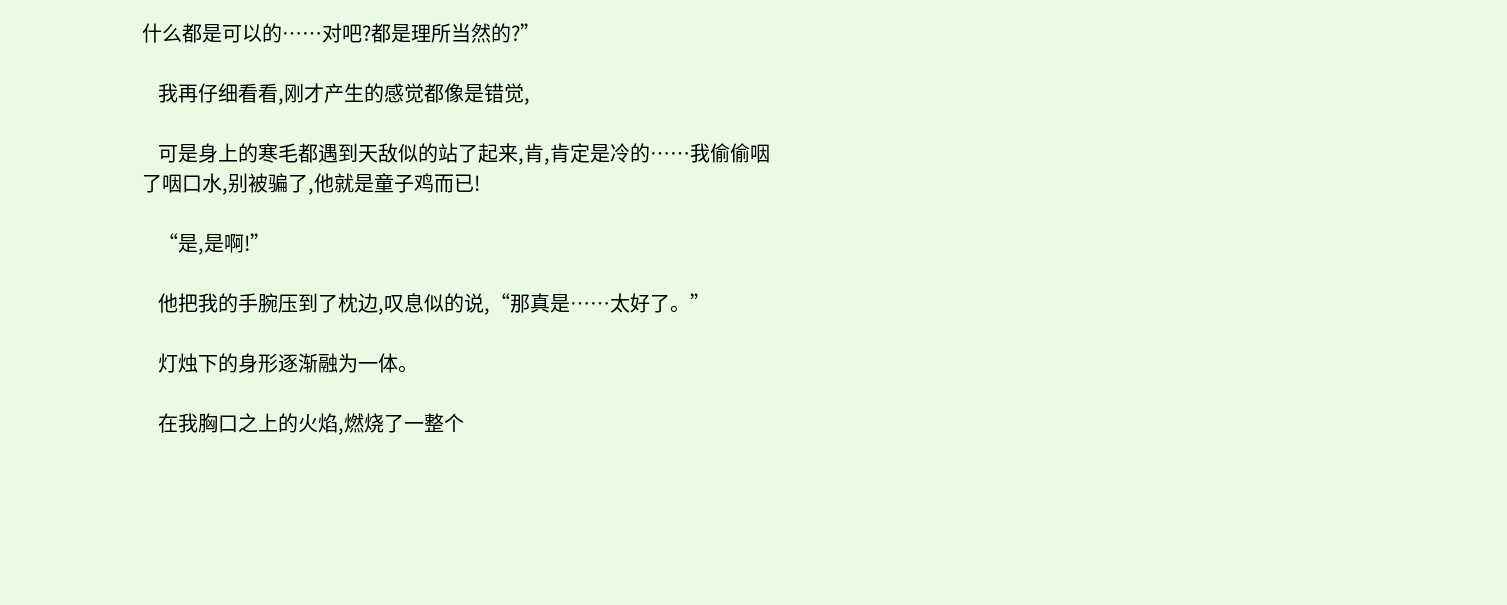什么都是可以的……对吧?都是理所当然的?”

    我再仔细看看,刚才产生的感觉都像是错觉,

    可是身上的寒毛都遇到天敌似的站了起来,肯,肯定是冷的……我偷偷咽了咽口水,别被骗了,他就是童子鸡而已!

    “是,是啊!”

    他把我的手腕压到了枕边,叹息似的说,“那真是……太好了。”

    灯烛下的身形逐渐融为一体。

    在我胸口之上的火焰,燃烧了一整个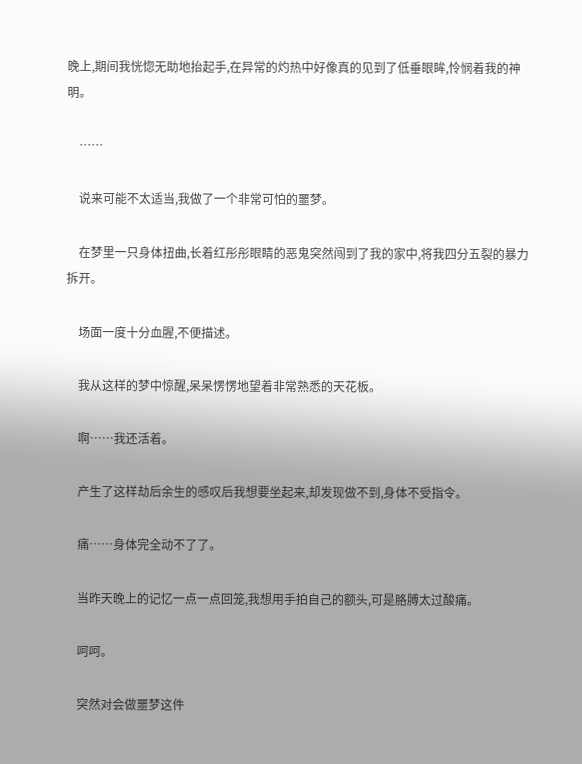晚上,期间我恍惚无助地抬起手,在异常的灼热中好像真的见到了低垂眼眸,怜悯着我的神明。

    ……

    说来可能不太适当,我做了一个非常可怕的噩梦。

    在梦里一只身体扭曲,长着红彤彤眼睛的恶鬼突然闯到了我的家中,将我四分五裂的暴力拆开。

    场面一度十分血腥,不便描述。

    我从这样的梦中惊醒,呆呆愣愣地望着非常熟悉的天花板。

    啊……我还活着。

    产生了这样劫后余生的感叹后我想要坐起来,却发现做不到,身体不受指令。

    痛……身体完全动不了了。

    当昨天晚上的记忆一点一点回笼,我想用手拍自己的额头,可是胳膊太过酸痛。

    呵呵。

    突然对会做噩梦这件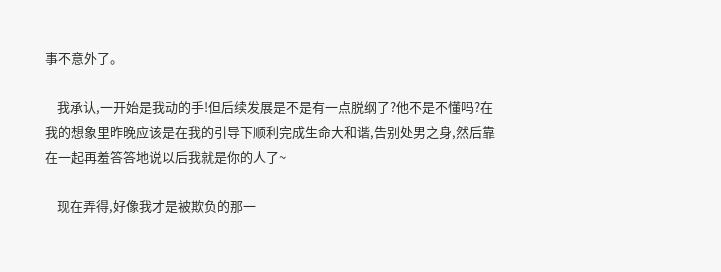事不意外了。

    我承认,一开始是我动的手!但后续发展是不是有一点脱纲了?他不是不懂吗?在我的想象里昨晚应该是在我的引导下顺利完成生命大和谐,告别处男之身,然后靠在一起再羞答答地说以后我就是你的人了~

    现在弄得,好像我才是被欺负的那一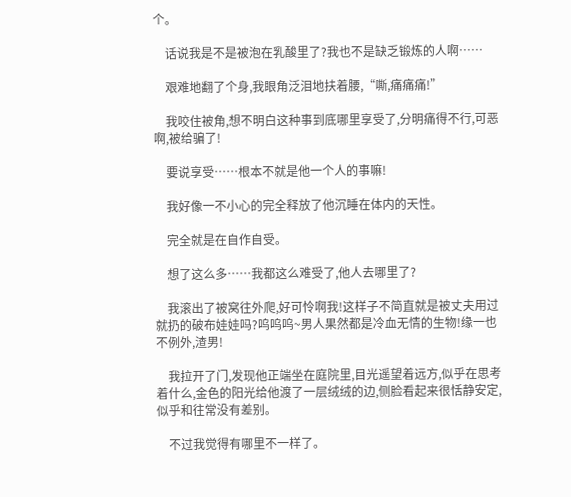个。

    话说我是不是被泡在乳酸里了?我也不是缺乏锻炼的人啊……

    艰难地翻了个身,我眼角泛泪地扶着腰,“嘶,痛痛痛!”

    我咬住被角,想不明白这种事到底哪里享受了,分明痛得不行,可恶啊,被给骗了!

    要说享受……根本不就是他一个人的事嘛!

    我好像一不小心的完全释放了他沉睡在体内的天性。

    完全就是在自作自受。

    想了这么多……我都这么难受了,他人去哪里了?

    我滚出了被窝往外爬,好可怜啊我!这样子不简直就是被丈夫用过就扔的破布娃娃吗?呜呜呜~男人果然都是冷血无情的生物!缘一也不例外,渣男!

    我拉开了门,发现他正端坐在庭院里,目光遥望着远方,似乎在思考着什么,金色的阳光给他渡了一层绒绒的边,侧脸看起来很恬静安定,似乎和往常没有差别。

    不过我觉得有哪里不一样了。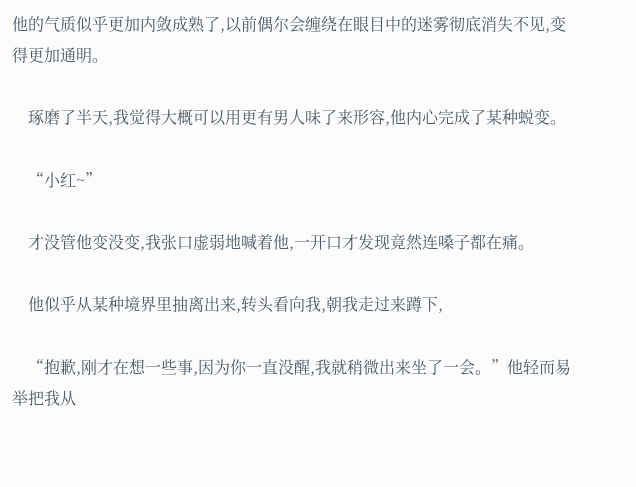他的气质似乎更加内敛成熟了,以前偶尔会缠绕在眼目中的迷雾彻底消失不见,变得更加通明。

    琢磨了半天,我觉得大概可以用更有男人味了来形容,他内心完成了某种蜕变。

    “小红~”

    才没管他变没变,我张口虚弱地喊着他,一开口才发现竟然连嗓子都在痛。

    他似乎从某种境界里抽离出来,转头看向我,朝我走过来蹲下,

    “抱歉,刚才在想一些事,因为你一直没醒,我就稍微出来坐了一会。”他轻而易举把我从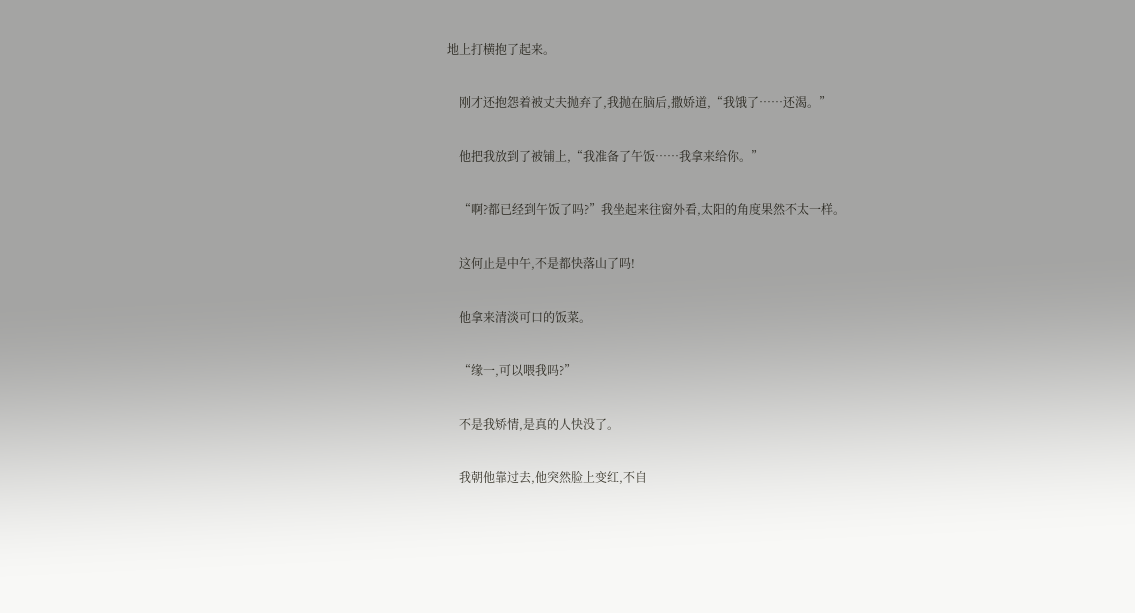地上打横抱了起来。

    刚才还抱怨着被丈夫抛弃了,我抛在脑后,撒娇道,“我饿了……还渴。”

    他把我放到了被铺上,“我准备了午饭……我拿来给你。”

    “啊?都已经到午饭了吗?”我坐起来往窗外看,太阳的角度果然不太一样。

    这何止是中午,不是都快落山了吗!

    他拿来清淡可口的饭菜。

    “缘一,可以喂我吗?”

    不是我矫情,是真的人快没了。

    我朝他靠过去,他突然脸上变红,不自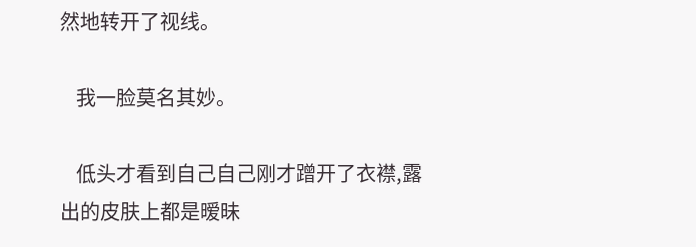然地转开了视线。

    我一脸莫名其妙。

    低头才看到自己自己刚才蹭开了衣襟,露出的皮肤上都是暧昧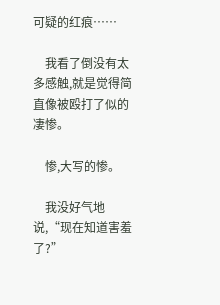可疑的红痕……

    我看了倒没有太多感触,就是觉得简直像被殴打了似的凄惨。

    惨,大写的惨。

    我没好气地说,“现在知道害羞了?”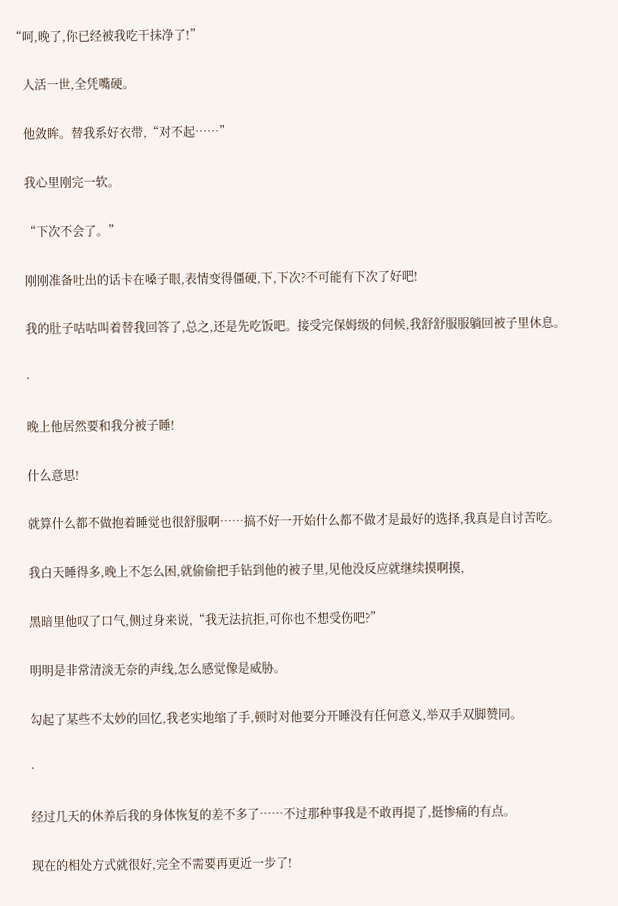“呵,晚了,你已经被我吃干抹净了!”

    人活一世,全凭嘴硬。

    他敛眸。替我系好衣带,“对不起……”

    我心里刚完一软。

    “下次不会了。”

    刚刚准备吐出的话卡在嗓子眼,表情变得僵硬,下,下次?不可能有下次了好吧!

    我的肚子咕咕叫着替我回答了,总之,还是先吃饭吧。接受完保姆级的伺候,我舒舒服服躺回被子里休息。

    ·

    晚上他居然要和我分被子睡!

    什么意思!

    就算什么都不做抱着睡觉也很舒服啊……搞不好一开始什么都不做才是最好的选择,我真是自讨苦吃。

    我白天睡得多,晚上不怎么困,就偷偷把手钻到他的被子里,见他没反应就继续摸啊摸,

    黑暗里他叹了口气,侧过身来说,“我无法抗拒,可你也不想受伤吧?”

    明明是非常清淡无奈的声线,怎么感觉像是威胁。

    勾起了某些不太妙的回忆,我老实地缩了手,顿时对他要分开睡没有任何意义,举双手双脚赞同。

    ·

    经过几天的休养后我的身体恢复的差不多了……不过那种事我是不敢再提了,挺惨痛的有点。

    现在的相处方式就很好,完全不需要再更近一步了!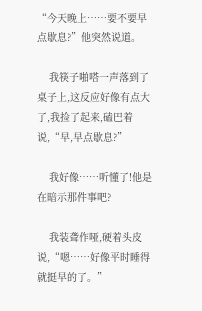“今天晚上……要不要早点歇息?”他突然说道。

    我筷子啪嗒一声落到了桌子上,这反应好像有点大了,我捡了起来,磕巴着说,“早,早点歇息?”

    我好像……听懂了!他是在暗示那件事吧?

    我装聋作哑,硬着头皮说,“嗯……好像平时睡得就挺早的了。”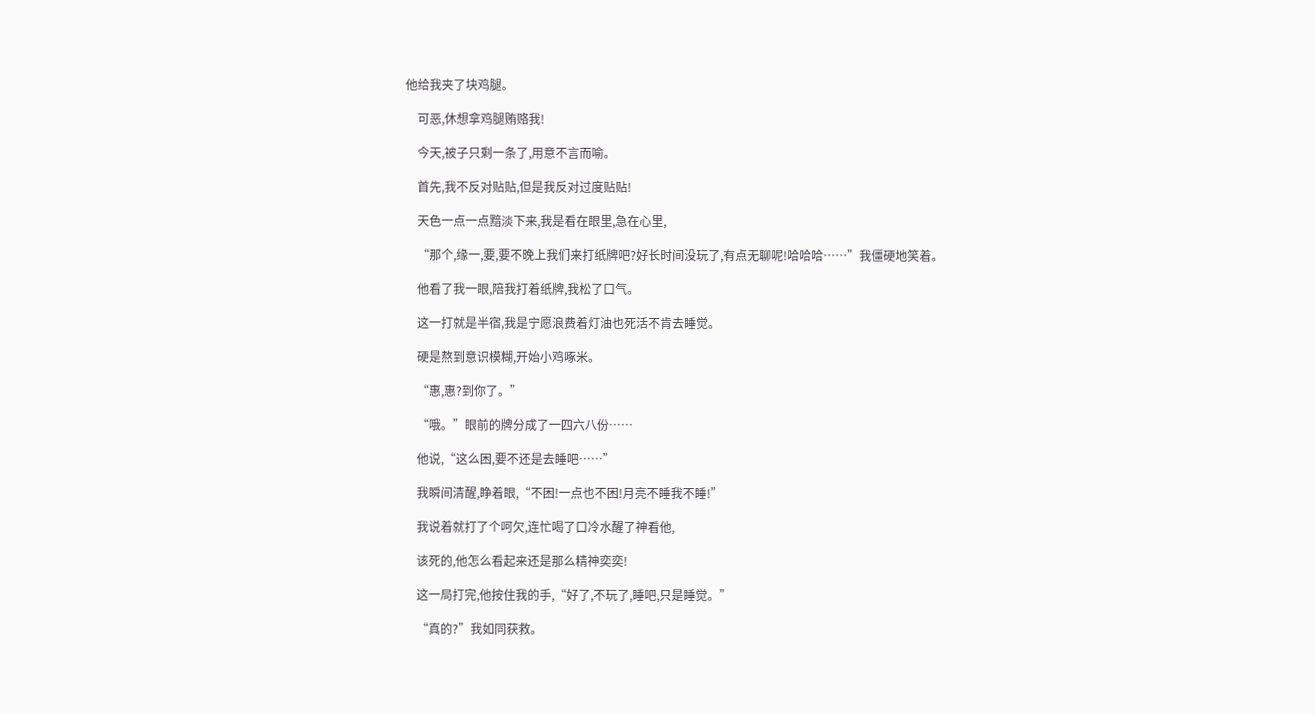他给我夹了块鸡腿。

    可恶,休想拿鸡腿贿赂我!

    今天,被子只剩一条了,用意不言而喻。

    首先,我不反对贴贴,但是我反对过度贴贴!

    天色一点一点黯淡下来,我是看在眼里,急在心里,

    “那个,缘一,要,要不晚上我们来打纸牌吧?好长时间没玩了,有点无聊呢!哈哈哈……”我僵硬地笑着。

    他看了我一眼,陪我打着纸牌,我松了口气。

    这一打就是半宿,我是宁愿浪费着灯油也死活不肯去睡觉。

    硬是熬到意识模糊,开始小鸡啄米。

    “惠,惠?到你了。”

    “哦。”眼前的牌分成了一四六八份……

    他说,“这么困,要不还是去睡吧……”

    我瞬间清醒,睁着眼,“不困!一点也不困!月亮不睡我不睡!”

    我说着就打了个呵欠,连忙喝了口冷水醒了神看他,

    该死的,他怎么看起来还是那么精神奕奕!

    这一局打完,他按住我的手,“好了,不玩了,睡吧,只是睡觉。”

    “真的?”我如同获救。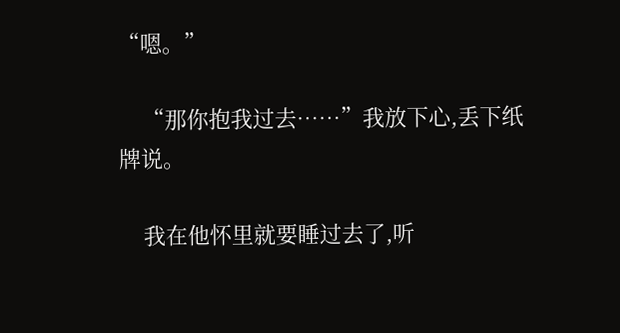“嗯。”

    “那你抱我过去……”我放下心,丢下纸牌说。

    我在他怀里就要睡过去了,听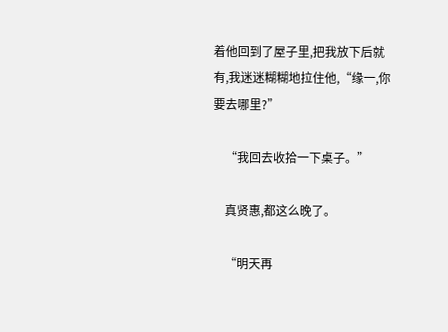着他回到了屋子里,把我放下后就有,我迷迷糊糊地拉住他,“缘一,你要去哪里?”

    “我回去收拾一下桌子。”

    真贤惠,都这么晚了。

    “明天再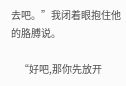去吧。”我闭着眼抱住他的胳膊说。

    “好吧,那你先放开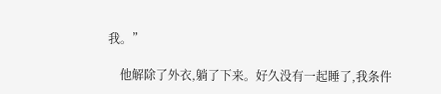我。”

    他解除了外衣,躺了下来。好久没有一起睡了,我条件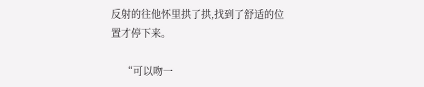反射的往他怀里拱了拱,找到了舒适的位置才停下来。

    “可以吻一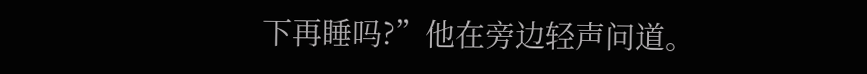下再睡吗?”他在旁边轻声问道。